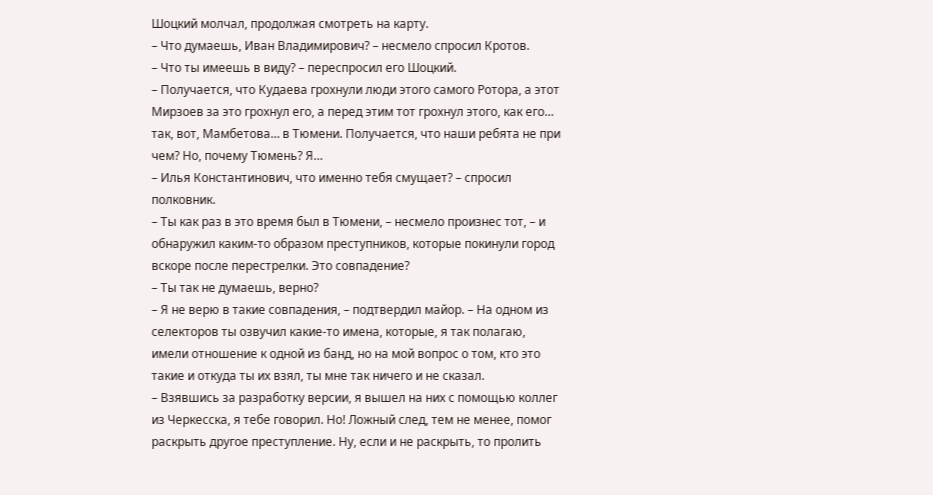Шоцкий молчал, продолжая смотреть на карту.
– Что думаешь, Иван Владимирович? – несмело спросил Кротов.
– Что ты имеешь в виду? – переспросил его Шоцкий.
– Получается, что Кудаева грохнули люди этого самого Ротора, а этот Мирзоев за это грохнул его, а перед этим тот грохнул этого, как его… так, вот, Мамбетова… в Тюмени. Получается, что наши ребята не при чем? Но, почему Тюмень? Я…
– Илья Константинович, что именно тебя смущает? – спросил полковник.
– Ты как раз в это время был в Тюмени, – несмело произнес тот, – и обнаружил каким-то образом преступников, которые покинули город вскоре после перестрелки. Это совпадение?
– Ты так не думаешь, верно?
– Я не верю в такие совпадения, – подтвердил майор. – На одном из селекторов ты озвучил какие-то имена, которые, я так полагаю, имели отношение к одной из банд, но на мой вопрос о том, кто это такие и откуда ты их взял, ты мне так ничего и не сказал.
– Взявшись за разработку версии, я вышел на них с помощью коллег из Черкесска, я тебе говорил. Но! Ложный след, тем не менее, помог раскрыть другое преступление. Ну, если и не раскрыть, то пролить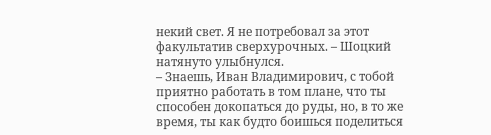некий свет. Я не потребовал за этот факультатив сверхурочных. – Шоцкий натянуто улыбнулся.
– Знаешь, Иван Владимирович, с тобой приятно работать в том плане, что ты способен докопаться до руды, но, в то же время, ты как будто боишься поделиться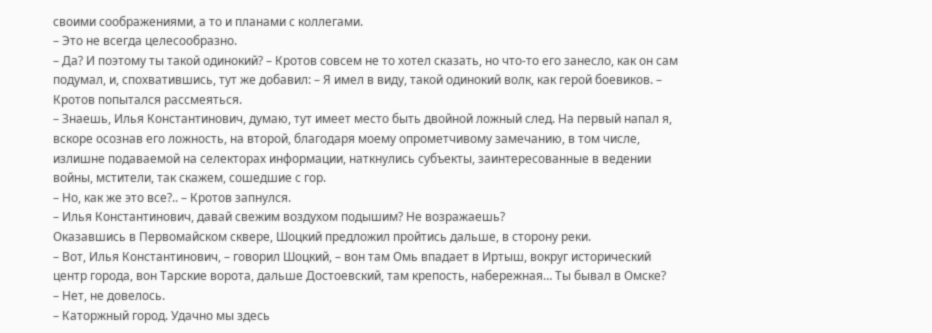своими соображениями, а то и планами с коллегами.
– Это не всегда целесообразно.
– Да? И поэтому ты такой одинокий? – Кротов совсем не то хотел сказать, но что-то его занесло, как он сам подумал, и, спохватившись, тут же добавил: – Я имел в виду, такой одинокий волк, как герой боевиков. – Кротов попытался рассмеяться.
– Знаешь, Илья Константинович, думаю, тут имеет место быть двойной ложный след. На первый напал я, вскоре осознав его ложность, на второй, благодаря моему опрометчивому замечанию, в том числе, излишне подаваемой на селекторах информации, наткнулись субъекты, заинтересованные в ведении войны, мстители, так скажем, сошедшие с гор.
– Но, как же это все?.. – Кротов запнулся.
– Илья Константинович, давай свежим воздухом подышим? Не возражаешь?
Оказавшись в Первомайском сквере, Шоцкий предложил пройтись дальше, в сторону реки.
– Вот, Илья Константинович, – говорил Шоцкий, – вон там Омь впадает в Иртыш, вокруг исторический центр города, вон Тарские ворота, дальше Достоевский, там крепость, набережная… Ты бывал в Омске?
– Нет, не довелось.
– Каторжный город. Удачно мы здесь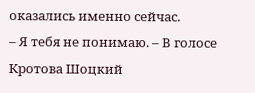оказались именно сейчас.
– Я тебя не понимаю. – В голосе Кротова Шоцкий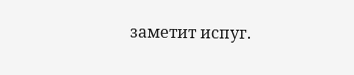заметит испуг.